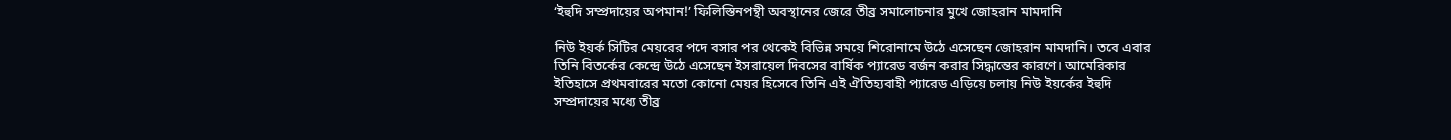‘ইহুদি সম্প্রদায়ের অপমান!’ ফিলিস্তিনপন্থী অবস্থানের জেরে তীব্র সমালোচনার মুখে জোহরান মামদানি

নিউ ইয়র্ক সিটির মেয়রের পদে বসার পর থেকেই বিভিন্ন সময়ে শিরোনামে উঠে এসেছেন জোহরান মামদানি। তবে এবার তিনি বিতর্কের কেন্দ্রে উঠে এসেছেন ইসরায়েল দিবসের বার্ষিক প্যারেড বর্জন করার সিদ্ধান্তের কারণে। আমেরিকার ইতিহাসে প্রথমবারের মতো কোনো মেয়র হিসেবে তিনি এই ঐতিহ্যবাহী প্যারেড এড়িয়ে চলায় নিউ ইয়র্কের ইহুদি সম্প্রদায়ের মধ্যে তীব্র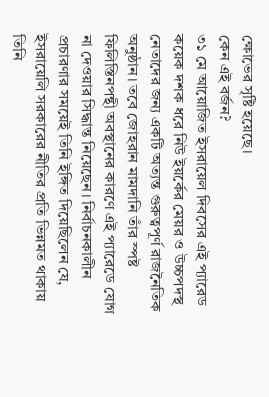ক্ষোভের সৃষ্টি হয়েছে।
কেন এই বর্জন?
৩১ মে আয়োজিত ইসরায়েল দিবসের এই প্যারেড কয়েক দশক ধরে নিউ ইয়র্কের মেয়র ও উচ্চপদস্থ নেতাদের জন্য একটি অত্যন্ত গুরুত্বপূর্ণ রাজনৈতিক অনুষ্ঠান। তবে জোহরান মামদানি তাঁর স্পষ্ট ফিলিস্তিনপন্থী অবস্থানের কারণে এই প্যারেডে যোগ না দেওয়ার সিদ্ধান্ত নিয়েছেন। নির্বাচনকালীন প্রচারণার সময়েই তিনি ইঙ্গিত দিয়েছিলেন যে, ইসরায়েলি সরকারের নীতির প্রতি ভিন্নমত থাকায় তিনি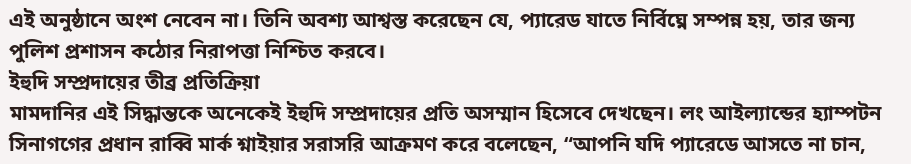এই অনুষ্ঠানে অংশ নেবেন না। তিনি অবশ্য আশ্বস্ত করেছেন যে, প্যারেড যাতে নির্বিঘ্নে সম্পন্ন হয়, তার জন্য পুলিশ প্রশাসন কঠোর নিরাপত্তা নিশ্চিত করবে।
ইহুদি সম্প্রদায়ের তীব্র প্রতিক্রিয়া
মামদানির এই সিদ্ধান্তকে অনেকেই ইহুদি সম্প্রদায়ের প্রতি অসম্মান হিসেবে দেখছেন। লং আইল্যান্ডের হ্যাম্পটন সিনাগগের প্রধান রাব্বি মার্ক শ্নাইয়ার সরাসরি আক্রমণ করে বলেছেন, “আপনি যদি প্যারেডে আসতে না চান,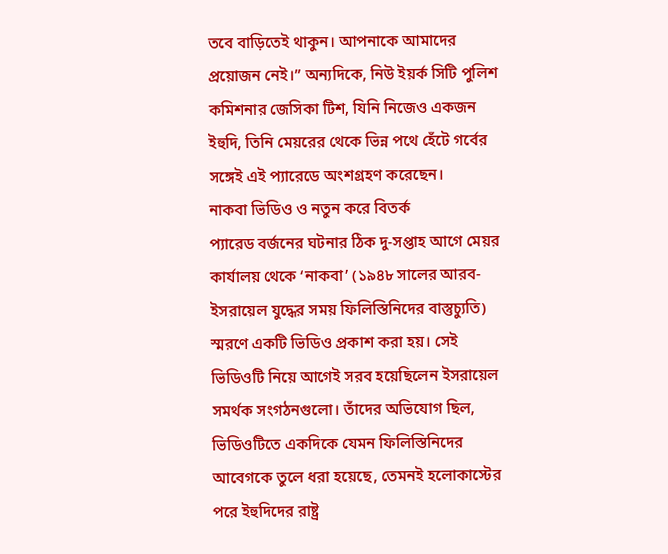তবে বাড়িতেই থাকুন। আপনাকে আমাদের প্রয়োজন নেই।” অন্যদিকে, নিউ ইয়র্ক সিটি পুলিশ কমিশনার জেসিকা টিশ, যিনি নিজেও একজন ইহুদি, তিনি মেয়রের থেকে ভিন্ন পথে হেঁটে গর্বের সঙ্গেই এই প্যারেডে অংশগ্রহণ করেছেন।
নাকবা ভিডিও ও নতুন করে বিতর্ক
প্যারেড বর্জনের ঘটনার ঠিক দু-সপ্তাহ আগে মেয়র কার্যালয় থেকে ‘নাকবা’ (১৯৪৮ সালের আরব-ইসরায়েল যুদ্ধের সময় ফিলিস্তিনিদের বাস্তুচ্যুতি) স্মরণে একটি ভিডিও প্রকাশ করা হয়। সেই ভিডিওটি নিয়ে আগেই সরব হয়েছিলেন ইসরায়েল সমর্থক সংগঠনগুলো। তাঁদের অভিযোগ ছিল, ভিডিওটিতে একদিকে যেমন ফিলিস্তিনিদের আবেগকে তুলে ধরা হয়েছে, তেমনই হলোকাস্টের পরে ইহুদিদের রাষ্ট্র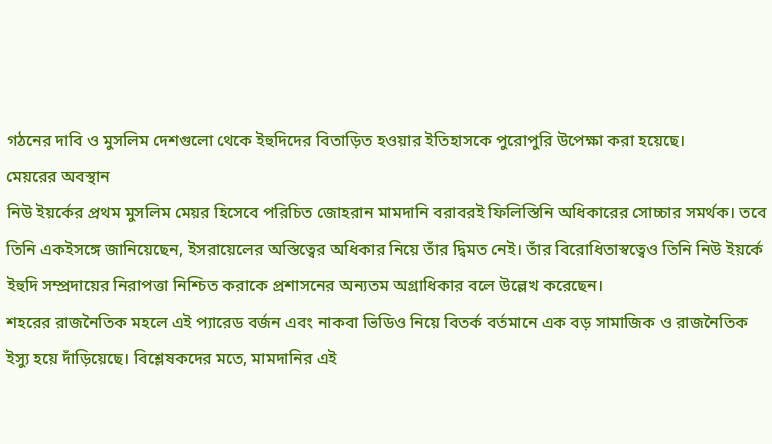গঠনের দাবি ও মুসলিম দেশগুলো থেকে ইহুদিদের বিতাড়িত হওয়ার ইতিহাসকে পুরোপুরি উপেক্ষা করা হয়েছে।
মেয়রের অবস্থান
নিউ ইয়র্কের প্রথম মুসলিম মেয়র হিসেবে পরিচিত জোহরান মামদানি বরাবরই ফিলিস্তিনি অধিকারের সোচ্চার সমর্থক। তবে তিনি একইসঙ্গে জানিয়েছেন, ইসরায়েলের অস্তিত্বের অধিকার নিয়ে তাঁর দ্বিমত নেই। তাঁর বিরোধিতাস্বত্বেও তিনি নিউ ইয়র্কে ইহুদি সম্প্রদায়ের নিরাপত্তা নিশ্চিত করাকে প্রশাসনের অন্যতম অগ্রাধিকার বলে উল্লেখ করেছেন।
শহরের রাজনৈতিক মহলে এই প্যারেড বর্জন এবং নাকবা ভিডিও নিয়ে বিতর্ক বর্তমানে এক বড় সামাজিক ও রাজনৈতিক ইস্যু হয়ে দাঁড়িয়েছে। বিশ্লেষকদের মতে, মামদানির এই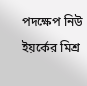পদক্ষেপ নিউ ইয়র্কের মিশ্র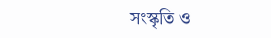সংস্কৃতি ও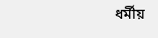ধর্মীয়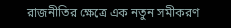রাজনীতির ক্ষেত্রে এক নতুন সমীকরণ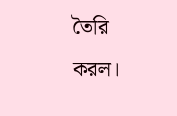তৈরি করল।